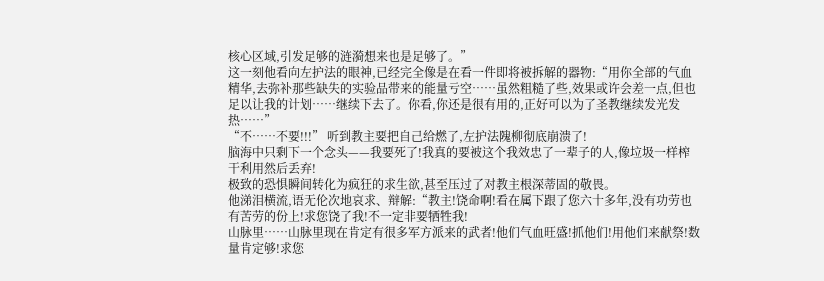核心区域,引发足够的涟漪想来也是足够了。”
这一刻他看向左护法的眼神,已经完全像是在看一件即将被拆解的器物:“用你全部的气血精华,去弥补那些缺失的实验品带来的能量亏空……虽然粗糙了些,效果或许会差一点,但也足以让我的计划……继续下去了。你看,你还是很有用的,正好可以为了圣教继续发光发热……”
“不……不要!!!” 听到教主要把自己给燃了,左护法隗柳彻底崩溃了!
脑海中只剩下一个念头——我要死了!我真的要被这个我效忠了一辈子的人,像垃圾一样榨干利用然后丢弃!
极致的恐惧瞬间转化为疯狂的求生欲,甚至压过了对教主根深蒂固的敬畏。
他涕泪横流,语无伦次地哀求、辩解:“教主!饶命啊!看在属下跟了您六十多年,没有功劳也有苦劳的份上!求您饶了我!不一定非要牺牲我!
山脉里……山脉里现在肯定有很多军方派来的武者!他们气血旺盛!抓他们!用他们来献祭!数量肯定够!求您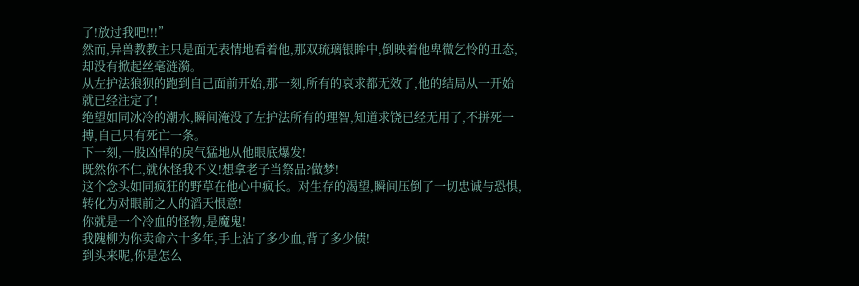了!放过我吧!!!”
然而,异兽教教主只是面无表情地看着他,那双琉璃银眸中,倒映着他卑微乞怜的丑态,却没有掀起丝毫涟漪。
从左护法狼狈的跑到自己面前开始,那一刻,所有的哀求都无效了,他的结局从一开始就已经注定了!
绝望如同冰冷的潮水,瞬间淹没了左护法所有的理智,知道求饶已经无用了,不拼死一搏,自己只有死亡一条。
下一刻,一股凶悍的戾气猛地从他眼底爆发!
既然你不仁,就休怪我不义!想拿老子当祭品?做梦!
这个念头如同疯狂的野草在他心中疯长。对生存的渴望,瞬间压倒了一切忠诚与恐惧,转化为对眼前之人的滔天恨意!
你就是一个冷血的怪物,是魔鬼!
我隗柳为你卖命六十多年,手上沾了多少血,背了多少债!
到头来呢,你是怎么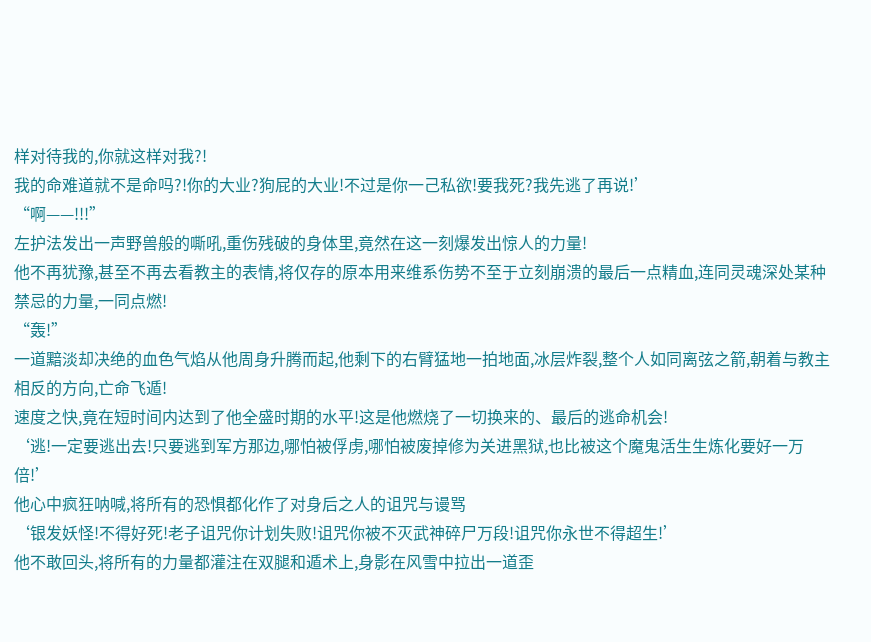样对待我的,你就这样对我?!
我的命难道就不是命吗?!你的大业?狗屁的大业!不过是你一己私欲!要我死?我先逃了再说!’
“啊——!!!”
左护法发出一声野兽般的嘶吼,重伤残破的身体里,竟然在这一刻爆发出惊人的力量!
他不再犹豫,甚至不再去看教主的表情,将仅存的原本用来维系伤势不至于立刻崩溃的最后一点精血,连同灵魂深处某种禁忌的力量,一同点燃!
“轰!”
一道黯淡却决绝的血色气焰从他周身升腾而起,他剩下的右臂猛地一拍地面,冰层炸裂,整个人如同离弦之箭,朝着与教主相反的方向,亡命飞遁!
速度之快,竟在短时间内达到了他全盛时期的水平!这是他燃烧了一切换来的、最后的逃命机会!
‘逃!一定要逃出去!只要逃到军方那边,哪怕被俘虏,哪怕被废掉修为关进黑狱,也比被这个魔鬼活生生炼化要好一万倍!’
他心中疯狂呐喊,将所有的恐惧都化作了对身后之人的诅咒与谩骂
‘银发妖怪!不得好死!老子诅咒你计划失败!诅咒你被不灭武神碎尸万段!诅咒你永世不得超生!’
他不敢回头,将所有的力量都灌注在双腿和遁术上,身影在风雪中拉出一道歪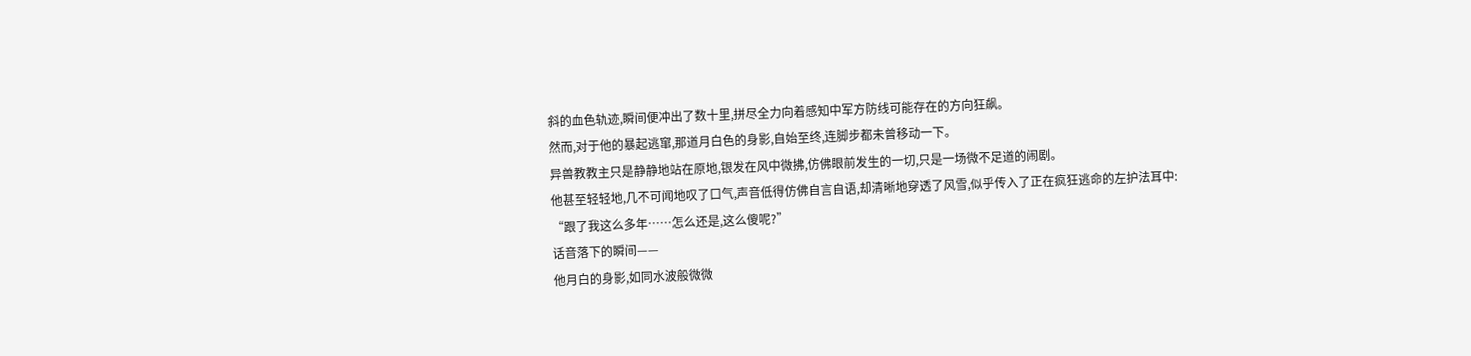斜的血色轨迹,瞬间便冲出了数十里,拼尽全力向着感知中军方防线可能存在的方向狂飙。
然而,对于他的暴起逃窜,那道月白色的身影,自始至终,连脚步都未曾移动一下。
异兽教教主只是静静地站在原地,银发在风中微拂,仿佛眼前发生的一切,只是一场微不足道的闹剧。
他甚至轻轻地,几不可闻地叹了口气,声音低得仿佛自言自语,却清晰地穿透了风雪,似乎传入了正在疯狂逃命的左护法耳中:
“跟了我这么多年……怎么还是,这么傻呢?”
话音落下的瞬间——
他月白的身影,如同水波般微微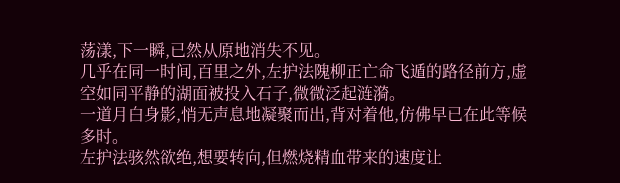荡漾,下一瞬,已然从原地消失不见。
几乎在同一时间,百里之外,左护法隗柳正亡命飞遁的路径前方,虚空如同平静的湖面被投入石子,微微泛起涟漪。
一道月白身影,悄无声息地凝聚而出,背对着他,仿佛早已在此等候多时。
左护法骇然欲绝,想要转向,但燃烧精血带来的速度让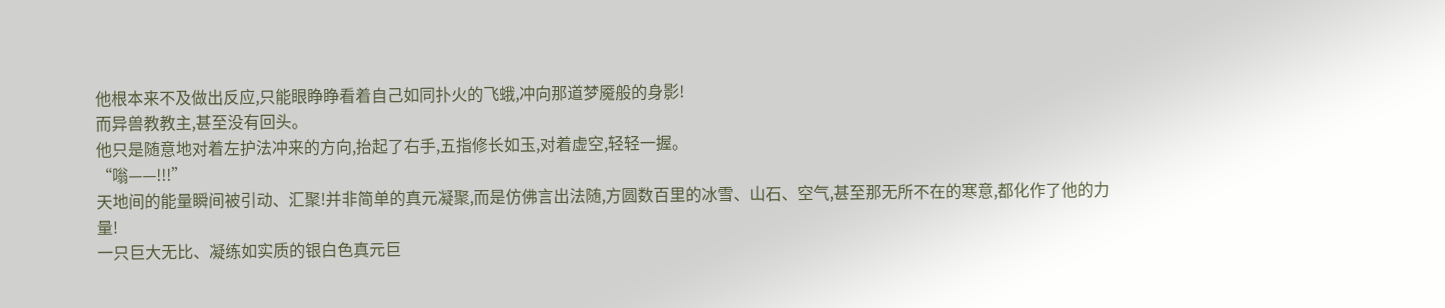他根本来不及做出反应,只能眼睁睁看着自己如同扑火的飞蛾,冲向那道梦魇般的身影!
而异兽教教主,甚至没有回头。
他只是随意地对着左护法冲来的方向,抬起了右手,五指修长如玉,对着虚空,轻轻一握。
“嗡——!!!”
天地间的能量瞬间被引动、汇聚!并非简单的真元凝聚,而是仿佛言出法随,方圆数百里的冰雪、山石、空气,甚至那无所不在的寒意,都化作了他的力量!
一只巨大无比、凝练如实质的银白色真元巨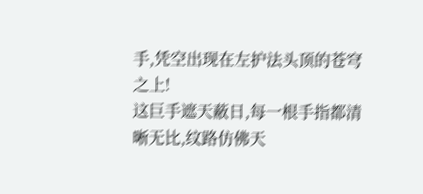手,凭空出现在左护法头顶的苍穹之上!
这巨手遮天蔽日,每一根手指都清晰无比,纹路仿佛天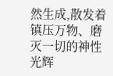然生成,散发着镇压万物、磨灭一切的神性光辉